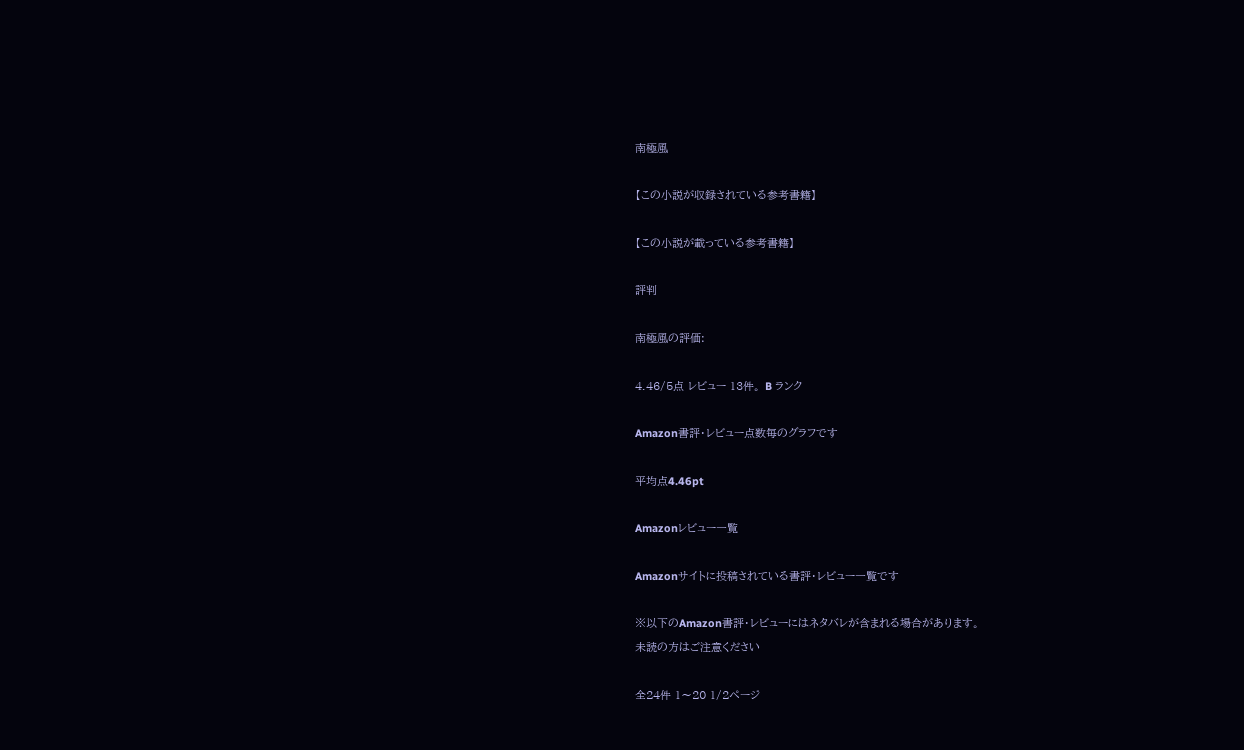南極風

【この小説が収録されている参考書籍】

【この小説が載っている参考書籍】

評判

南極風の評価:

4.46/5点 レビュー 13件。 B ランク

Amazon書評・レビュー点数毎のグラフです

平均点4.46pt

Amazonレビュー一覧

Amazonサイトに投稿されている書評・レビュー一覧です

※以下のAmazon書評・レビューにはネタバレが含まれる場合があります。
未読の方はご注意ください

全24件 1〜20 1/2ページ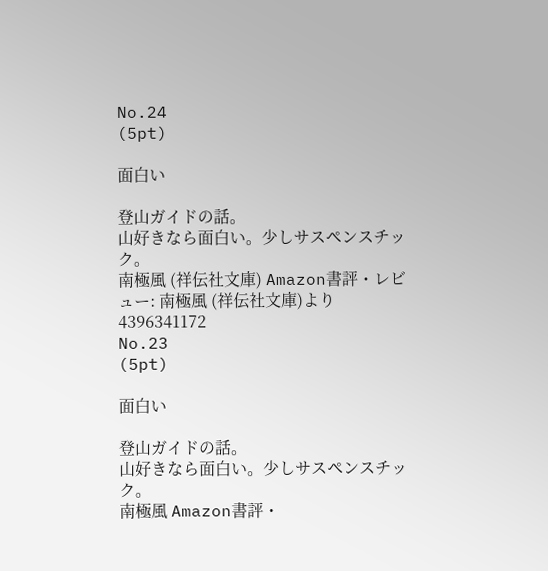No.24
(5pt)

面白い

登山ガイドの話。
山好きなら面白い。少しサスペンスチック。
南極風 (祥伝社文庫) Amazon書評・レビュー: 南極風 (祥伝社文庫)より
4396341172
No.23
(5pt)

面白い

登山ガイドの話。
山好きなら面白い。少しサスペンスチック。
南極風 Amazon書評・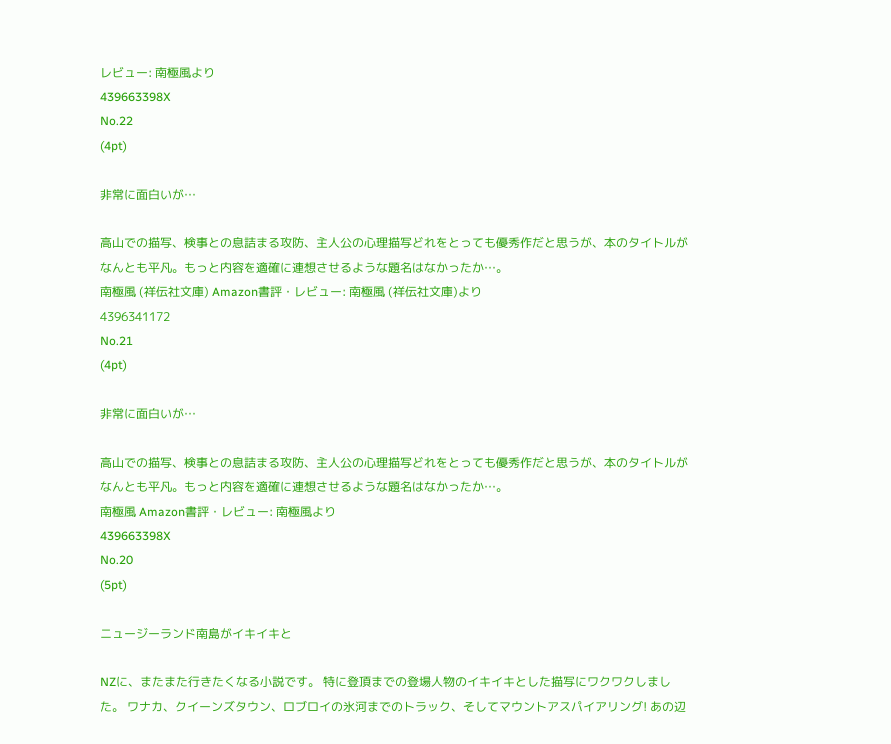レビュー: 南極風より
439663398X
No.22
(4pt)

非常に面白いが…

高山での描写、検事との息詰まる攻防、主人公の心理描写どれをとっても優秀作だと思うが、本のタイトルがなんとも平凡。もっと内容を適確に連想させるような題名はなかったか…。
南極風 (祥伝社文庫) Amazon書評・レビュー: 南極風 (祥伝社文庫)より
4396341172
No.21
(4pt)

非常に面白いが…

高山での描写、検事との息詰まる攻防、主人公の心理描写どれをとっても優秀作だと思うが、本のタイトルがなんとも平凡。もっと内容を適確に連想させるような題名はなかったか…。
南極風 Amazon書評・レビュー: 南極風より
439663398X
No.20
(5pt)

ニュージーランド南島がイキイキと

NZに、またまた行きたくなる小説です。 特に登頂までの登場人物のイキイキとした描写にワクワクしました。 ワナカ、クイーンズタウン、ロブロイの氷河までのトラック、そしてマウントアスパイアリング! あの辺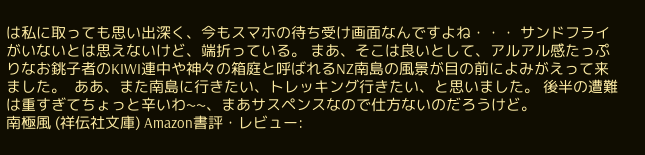は私に取っても思い出深く、今もスマホの待ち受け画面なんですよね・・・ サンドフライがいないとは思えないけど、端折っている。 まあ、そこは良いとして、アルアル感たっぷりなお銚子者のKIWI連中や神々の箱庭と呼ばれるNZ南島の風景が目の前によみがえって来ました。  ああ、また南島に行きたい、トレッキング行きたい、と思いました。 後半の遭難は重すぎてちょっと辛いわ~~、まあサスペンスなので仕方ないのだろうけど。
南極風 (祥伝社文庫) Amazon書評・レビュー: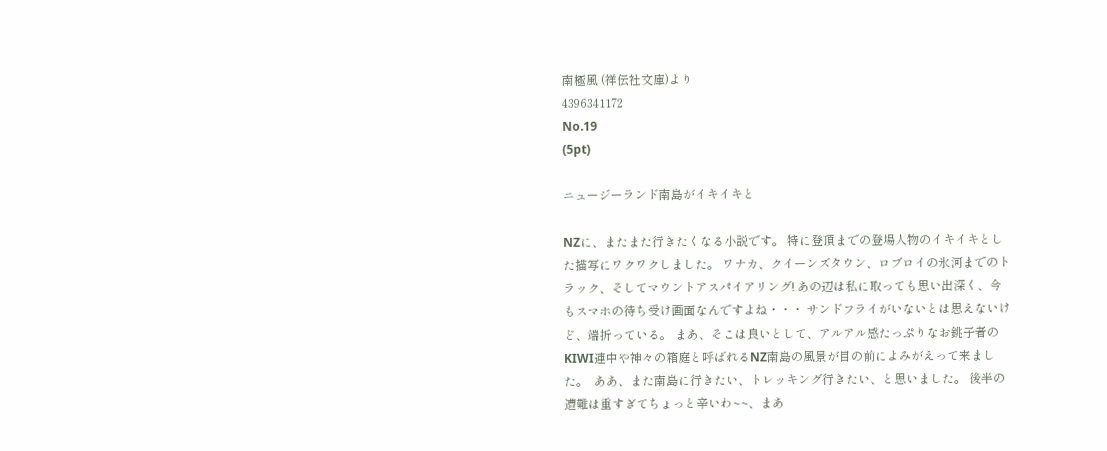南極風 (祥伝社文庫)より
4396341172
No.19
(5pt)

ニュージーランド南島がイキイキと

NZに、またまた行きたくなる小説です。 特に登頂までの登場人物のイキイキとした描写にワクワクしました。 ワナカ、クイーンズタウン、ロブロイの氷河までのトラック、そしてマウントアスパイアリング! あの辺は私に取っても思い出深く、今もスマホの待ち受け画面なんですよね・・・ サンドフライがいないとは思えないけど、端折っている。 まあ、そこは良いとして、アルアル感たっぷりなお銚子者のKIWI連中や神々の箱庭と呼ばれるNZ南島の風景が目の前によみがえって来ました。  ああ、また南島に行きたい、トレッキング行きたい、と思いました。 後半の遭難は重すぎてちょっと辛いわ~~、まあ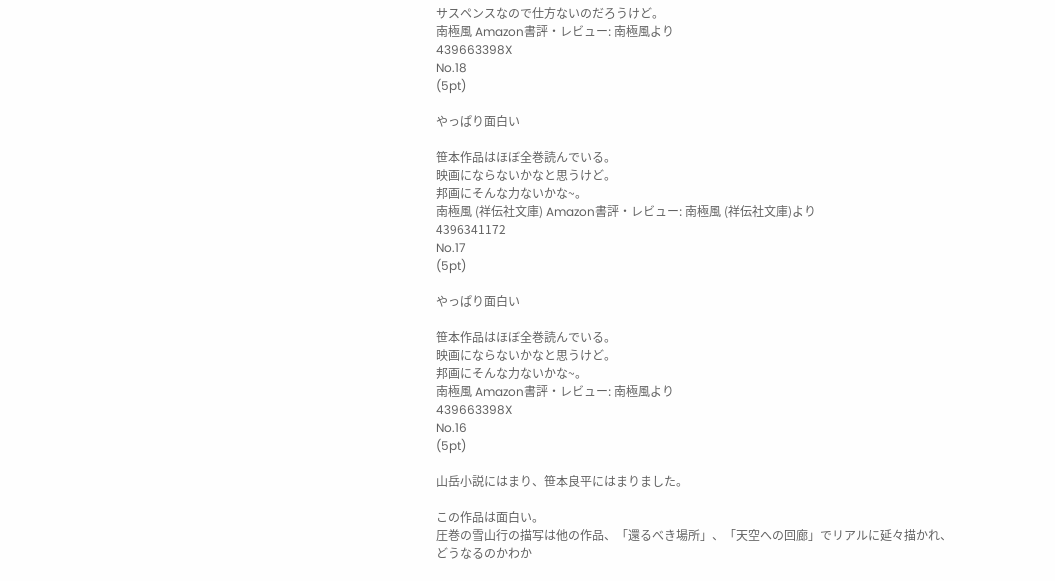サスペンスなので仕方ないのだろうけど。
南極風 Amazon書評・レビュー: 南極風より
439663398X
No.18
(5pt)

やっぱり面白い

笹本作品はほぼ全巻読んでいる。
映画にならないかなと思うけど。
邦画にそんな力ないかな~。
南極風 (祥伝社文庫) Amazon書評・レビュー: 南極風 (祥伝社文庫)より
4396341172
No.17
(5pt)

やっぱり面白い

笹本作品はほぼ全巻読んでいる。
映画にならないかなと思うけど。
邦画にそんな力ないかな~。
南極風 Amazon書評・レビュー: 南極風より
439663398X
No.16
(5pt)

山岳小説にはまり、笹本良平にはまりました。

この作品は面白い。
圧巻の雪山行の描写は他の作品、「還るべき場所」、「天空への回廊」でリアルに延々描かれ、どうなるのかわか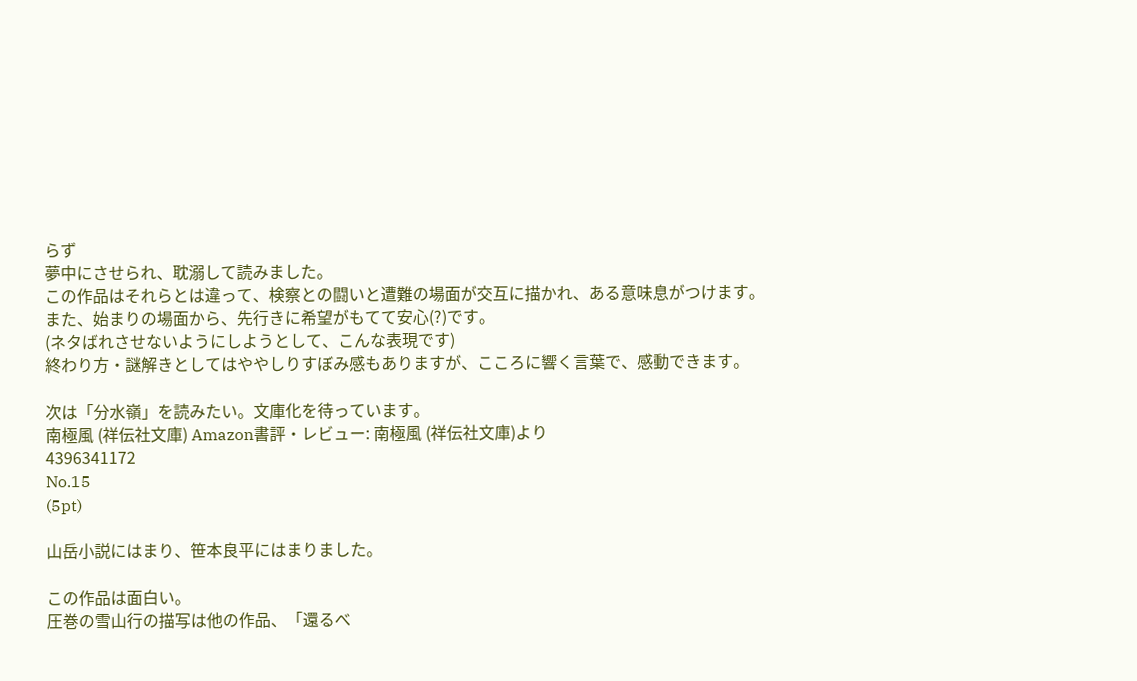らず
夢中にさせられ、耽溺して読みました。
この作品はそれらとは違って、検察との闘いと遭難の場面が交互に描かれ、ある意味息がつけます。
また、始まりの場面から、先行きに希望がもてて安心(?)です。
(ネタばれさせないようにしようとして、こんな表現です)
終わり方・謎解きとしてはややしりすぼみ感もありますが、こころに響く言葉で、感動できます。

次は「分水嶺」を読みたい。文庫化を待っています。
南極風 (祥伝社文庫) Amazon書評・レビュー: 南極風 (祥伝社文庫)より
4396341172
No.15
(5pt)

山岳小説にはまり、笹本良平にはまりました。

この作品は面白い。
圧巻の雪山行の描写は他の作品、「還るべ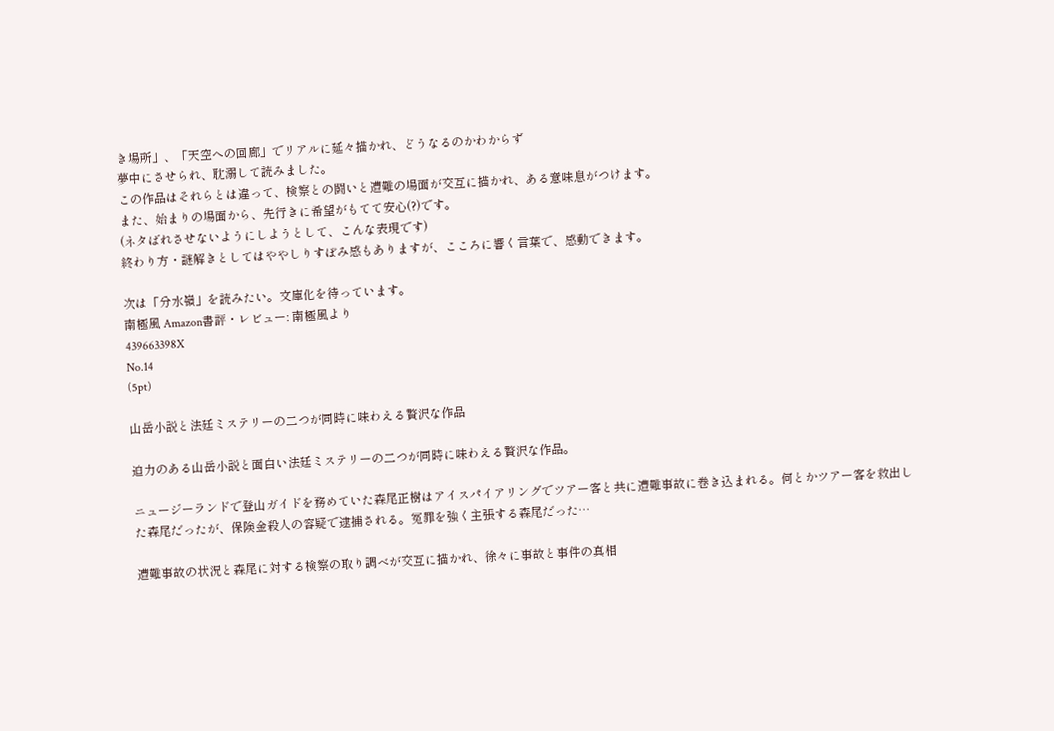き場所」、「天空への回廊」でリアルに延々描かれ、どうなるのかわからず
夢中にさせられ、耽溺して読みました。
この作品はそれらとは違って、検察との闘いと遭難の場面が交互に描かれ、ある意味息がつけます。
また、始まりの場面から、先行きに希望がもてて安心(?)です。
(ネタばれさせないようにしようとして、こんな表現です)
終わり方・謎解きとしてはややしりすぼみ感もありますが、こころに響く言葉で、感動できます。

次は「分水嶺」を読みたい。文庫化を待っています。
南極風 Amazon書評・レビュー: 南極風より
439663398X
No.14
(5pt)

山岳小説と法廷ミステリーの二つが同時に味わえる贅沢な作品

迫力のある山岳小説と面白い法廷ミステリーの二つが同時に味わえる贅沢な作品。

ニュージーランドで登山ガイドを務めていた森尾正樹はアイスパイアリングでツアー客と共に遭難事故に巻き込まれる。何とかツアー客を救出した森尾だったが、保険金殺人の容疑で逮捕される。冤罪を強く主張する森尾だった…

遭難事故の状況と森尾に対する検察の取り調べが交互に描かれ、徐々に事故と事件の真相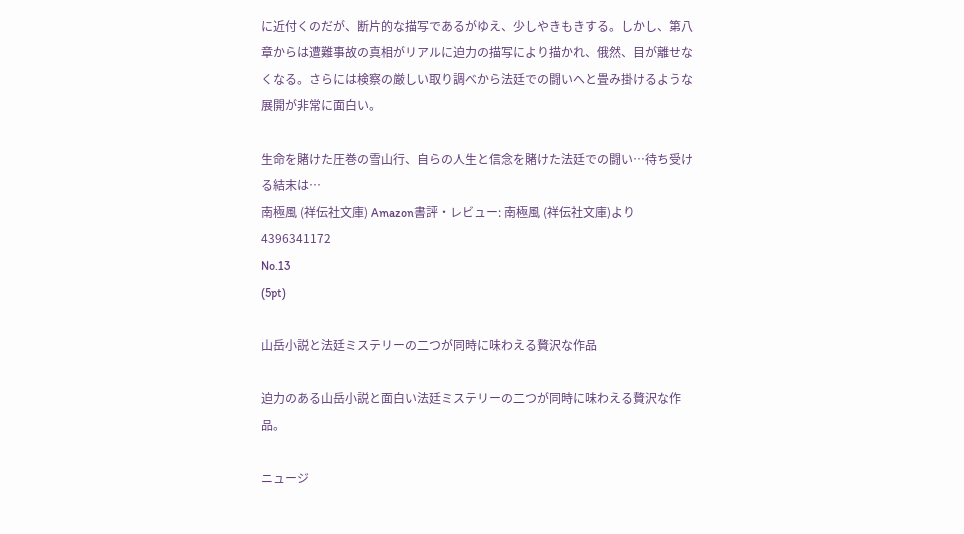に近付くのだが、断片的な描写であるがゆえ、少しやきもきする。しかし、第八章からは遭難事故の真相がリアルに迫力の描写により描かれ、俄然、目が離せなくなる。さらには検察の厳しい取り調べから法廷での闘いへと畳み掛けるような展開が非常に面白い。

生命を賭けた圧巻の雪山行、自らの人生と信念を賭けた法廷での闘い…待ち受ける結末は…
南極風 (祥伝社文庫) Amazon書評・レビュー: 南極風 (祥伝社文庫)より
4396341172
No.13
(5pt)

山岳小説と法廷ミステリーの二つが同時に味わえる贅沢な作品

迫力のある山岳小説と面白い法廷ミステリーの二つが同時に味わえる贅沢な作品。

ニュージ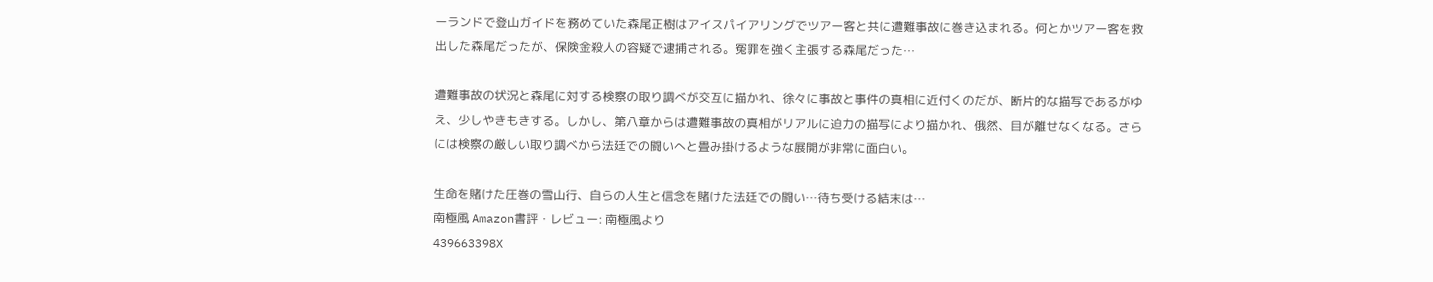ーランドで登山ガイドを務めていた森尾正樹はアイスパイアリングでツアー客と共に遭難事故に巻き込まれる。何とかツアー客を救出した森尾だったが、保険金殺人の容疑で逮捕される。冤罪を強く主張する森尾だった…

遭難事故の状況と森尾に対する検察の取り調べが交互に描かれ、徐々に事故と事件の真相に近付くのだが、断片的な描写であるがゆえ、少しやきもきする。しかし、第八章からは遭難事故の真相がリアルに迫力の描写により描かれ、俄然、目が離せなくなる。さらには検察の厳しい取り調べから法廷での闘いへと畳み掛けるような展開が非常に面白い。

生命を賭けた圧巻の雪山行、自らの人生と信念を賭けた法廷での闘い…待ち受ける結末は…
南極風 Amazon書評・レビュー: 南極風より
439663398X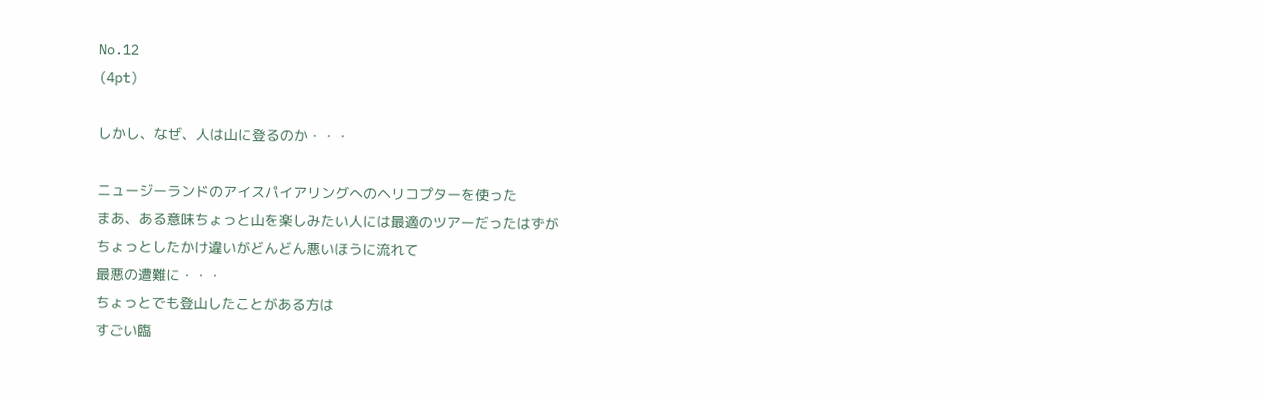No.12
(4pt)

しかし、なぜ、人は山に登るのか・・・

ニュージーランドのアイスパイアリングへのヘリコプターを使った
まあ、ある意味ちょっと山を楽しみたい人には最適のツアーだったはずが
ちょっとしたかけ違いがどんどん悪いほうに流れて
最悪の遭難に・・・
ちょっとでも登山したことがある方は
すごい臨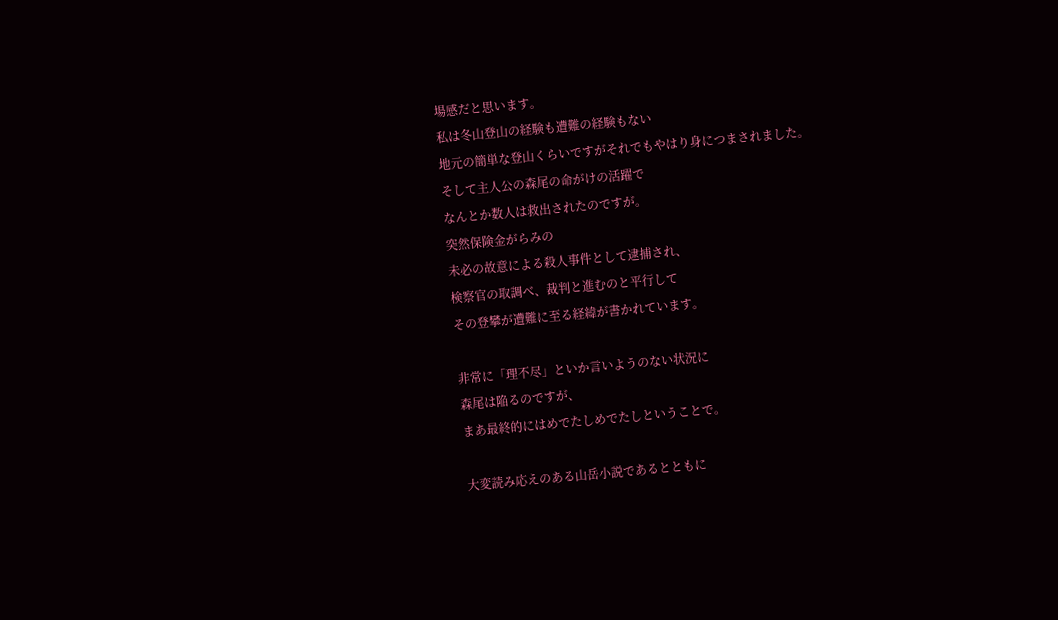場感だと思います。
私は冬山登山の経験も遭難の経験もない
地元の簡単な登山くらいですがそれでもやはり身につまされました。
そして主人公の森尾の命がけの活躍で
なんとか数人は救出されたのですが。
突然保険金がらみの
未必の故意による殺人事件として逮捕され、
検察官の取調べ、裁判と進むのと平行して
その登攀が遭難に至る経緯が書かれています。

非常に「理不尽」といか言いようのない状況に
森尾は陥るのですが、
まあ最終的にはめでたしめでたしということで。

大変読み応えのある山岳小説であるとともに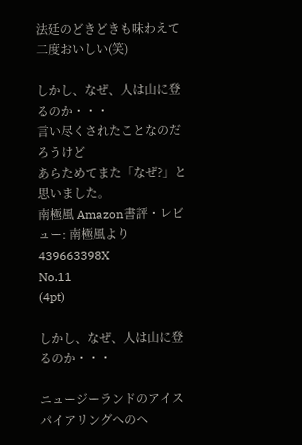法廷のどきどきも味わえて二度おいしい(笑)

しかし、なぜ、人は山に登るのか・・・
言い尽くされたことなのだろうけど
あらためてまた「なぜ?」と思いました。
南極風 Amazon書評・レビュー: 南極風より
439663398X
No.11
(4pt)

しかし、なぜ、人は山に登るのか・・・

ニュージーランドのアイスパイアリングへのヘ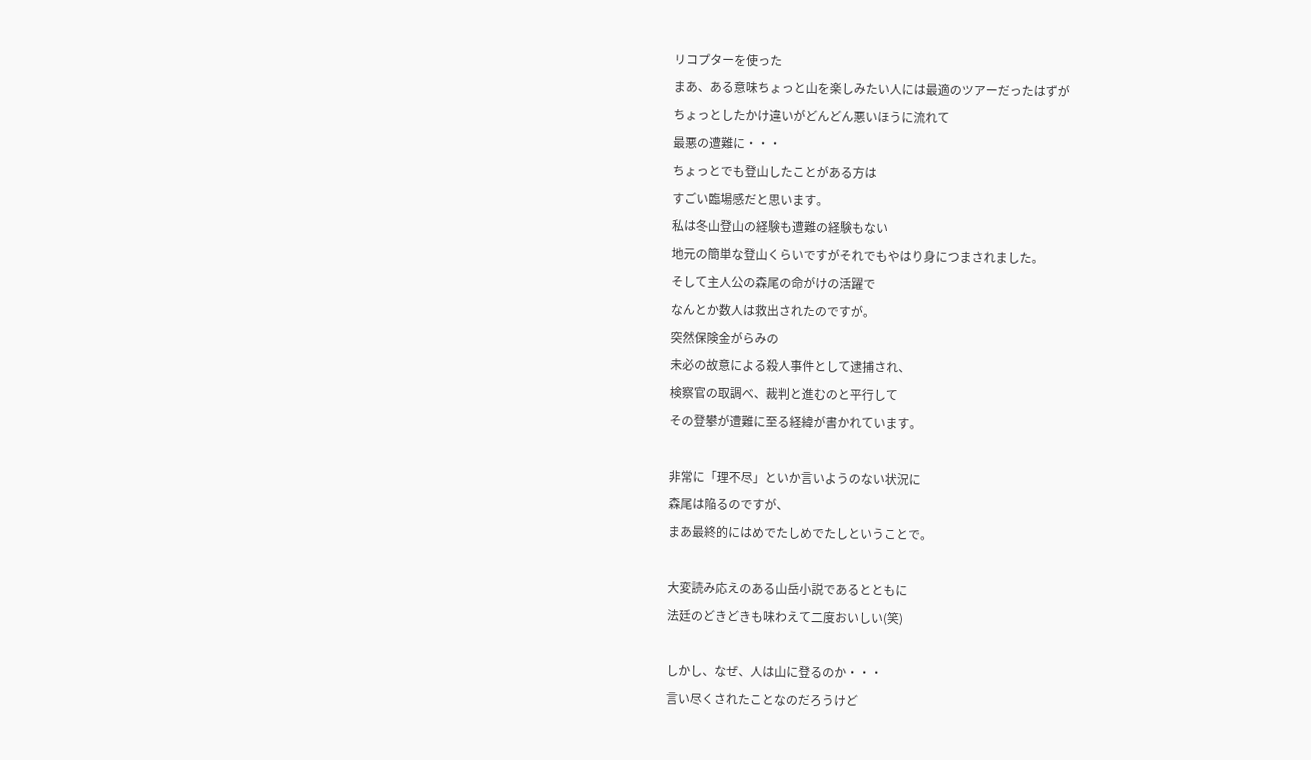リコプターを使った
まあ、ある意味ちょっと山を楽しみたい人には最適のツアーだったはずが
ちょっとしたかけ違いがどんどん悪いほうに流れて
最悪の遭難に・・・
ちょっとでも登山したことがある方は
すごい臨場感だと思います。
私は冬山登山の経験も遭難の経験もない
地元の簡単な登山くらいですがそれでもやはり身につまされました。
そして主人公の森尾の命がけの活躍で
なんとか数人は救出されたのですが。
突然保険金がらみの
未必の故意による殺人事件として逮捕され、
検察官の取調べ、裁判と進むのと平行して
その登攀が遭難に至る経緯が書かれています。

非常に「理不尽」といか言いようのない状況に
森尾は陥るのですが、
まあ最終的にはめでたしめでたしということで。

大変読み応えのある山岳小説であるとともに
法廷のどきどきも味わえて二度おいしい(笑)

しかし、なぜ、人は山に登るのか・・・
言い尽くされたことなのだろうけど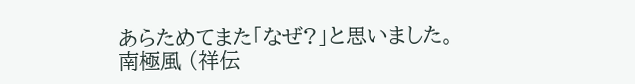あらためてまた「なぜ?」と思いました。
南極風 (祥伝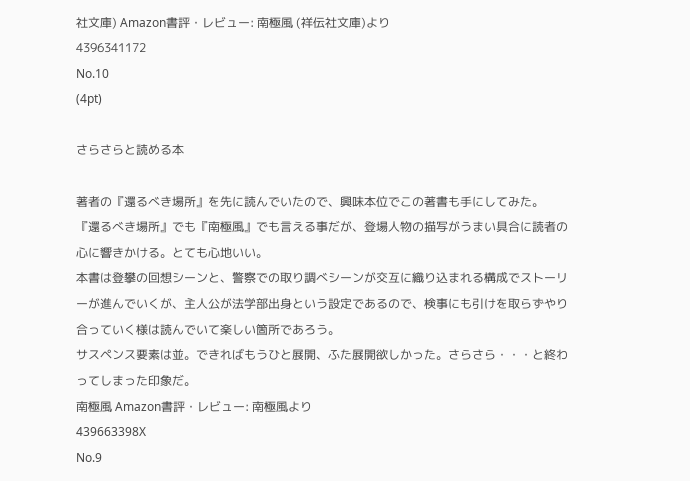社文庫) Amazon書評・レビュー: 南極風 (祥伝社文庫)より
4396341172
No.10
(4pt)

さらさらと読める本

著者の『還るべき場所』を先に読んでいたので、興味本位でこの著書も手にしてみた。
『還るべき場所』でも『南極風』でも言える事だが、登場人物の描写がうまい具合に読者の心に響きかける。とても心地いい。
本書は登攀の回想シーンと、警察での取り調べシーンが交互に織り込まれる構成でストーリーが進んでいくが、主人公が法学部出身という設定であるので、検事にも引けを取らずやり合っていく様は読んでいて楽しい箇所であろう。
サスペンス要素は並。できればもうひと展開、ふた展開欲しかった。さらさら・・・と終わってしまった印象だ。
南極風 Amazon書評・レビュー: 南極風より
439663398X
No.9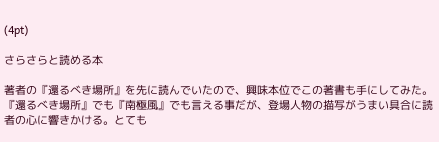(4pt)

さらさらと読める本

著者の『還るべき場所』を先に読んでいたので、興味本位でこの著書も手にしてみた。
『還るべき場所』でも『南極風』でも言える事だが、登場人物の描写がうまい具合に読者の心に響きかける。とても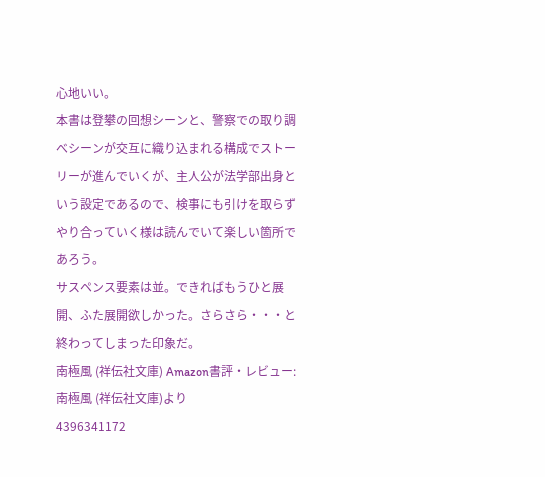心地いい。
本書は登攀の回想シーンと、警察での取り調べシーンが交互に織り込まれる構成でストーリーが進んでいくが、主人公が法学部出身という設定であるので、検事にも引けを取らずやり合っていく様は読んでいて楽しい箇所であろう。
サスペンス要素は並。できればもうひと展開、ふた展開欲しかった。さらさら・・・と終わってしまった印象だ。
南極風 (祥伝社文庫) Amazon書評・レビュー: 南極風 (祥伝社文庫)より
4396341172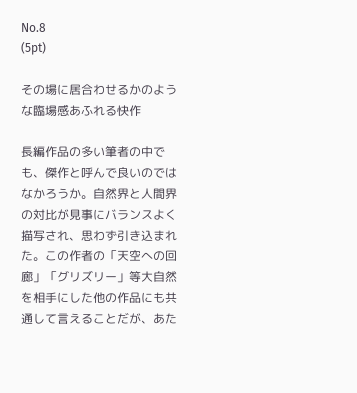No.8
(5pt)

その場に居合わせるかのような臨場感あふれる快作

長編作品の多い筆者の中でも、傑作と呼んで良いのではなかろうか。自然界と人間界の対比が見事にバランスよく描写され、思わず引き込まれた。この作者の「天空への回廊」「グリズリー」等大自然を相手にした他の作品にも共通して言えることだが、あた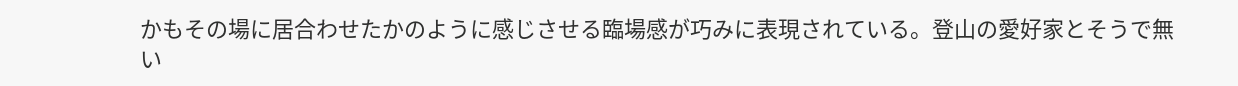かもその場に居合わせたかのように感じさせる臨場感が巧みに表現されている。登山の愛好家とそうで無い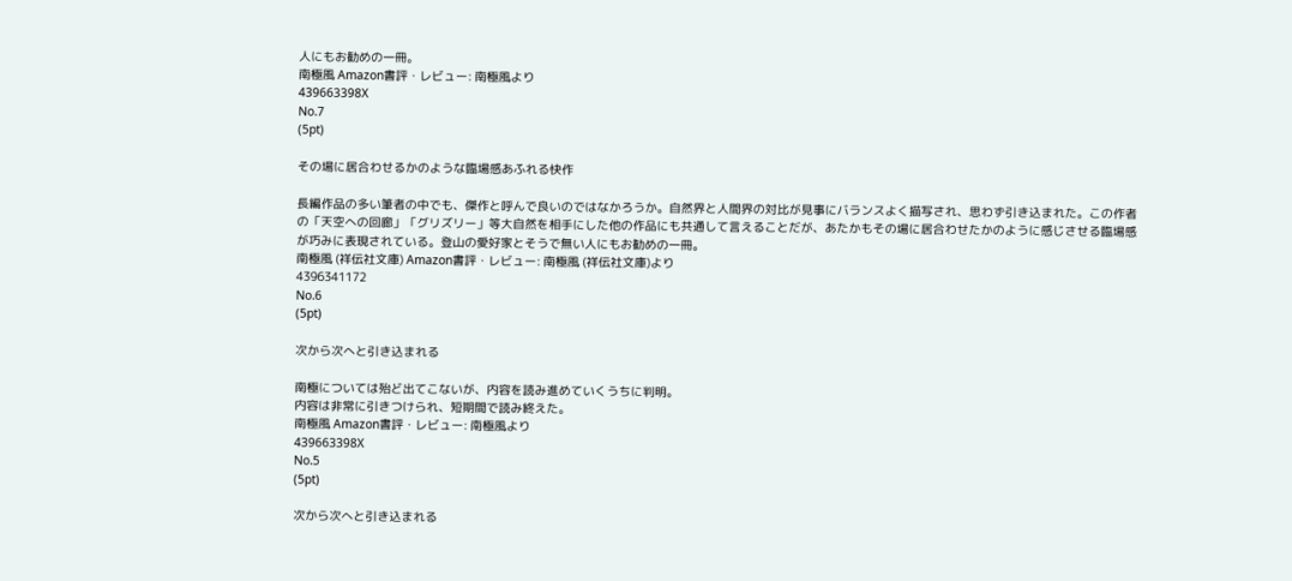人にもお勧めの一冊。
南極風 Amazon書評・レビュー: 南極風より
439663398X
No.7
(5pt)

その場に居合わせるかのような臨場感あふれる快作

長編作品の多い筆者の中でも、傑作と呼んで良いのではなかろうか。自然界と人間界の対比が見事にバランスよく描写され、思わず引き込まれた。この作者の「天空への回廊」「グリズリー」等大自然を相手にした他の作品にも共通して言えることだが、あたかもその場に居合わせたかのように感じさせる臨場感が巧みに表現されている。登山の愛好家とそうで無い人にもお勧めの一冊。
南極風 (祥伝社文庫) Amazon書評・レビュー: 南極風 (祥伝社文庫)より
4396341172
No.6
(5pt)

次から次へと引き込まれる

南極については殆ど出てこないが、内容を読み進めていくうちに判明。
内容は非常に引きつけられ、短期間で読み終えた。
南極風 Amazon書評・レビュー: 南極風より
439663398X
No.5
(5pt)

次から次へと引き込まれる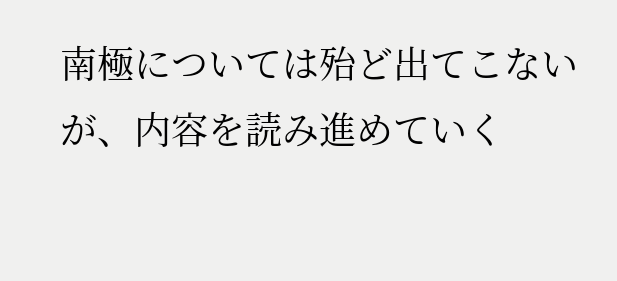南極については殆ど出てこないが、内容を読み進めていく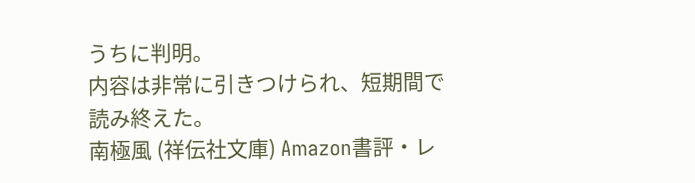うちに判明。
内容は非常に引きつけられ、短期間で読み終えた。
南極風 (祥伝社文庫) Amazon書評・レ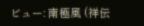ビュー: 南極風 (祥伝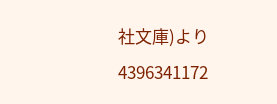社文庫)より
4396341172